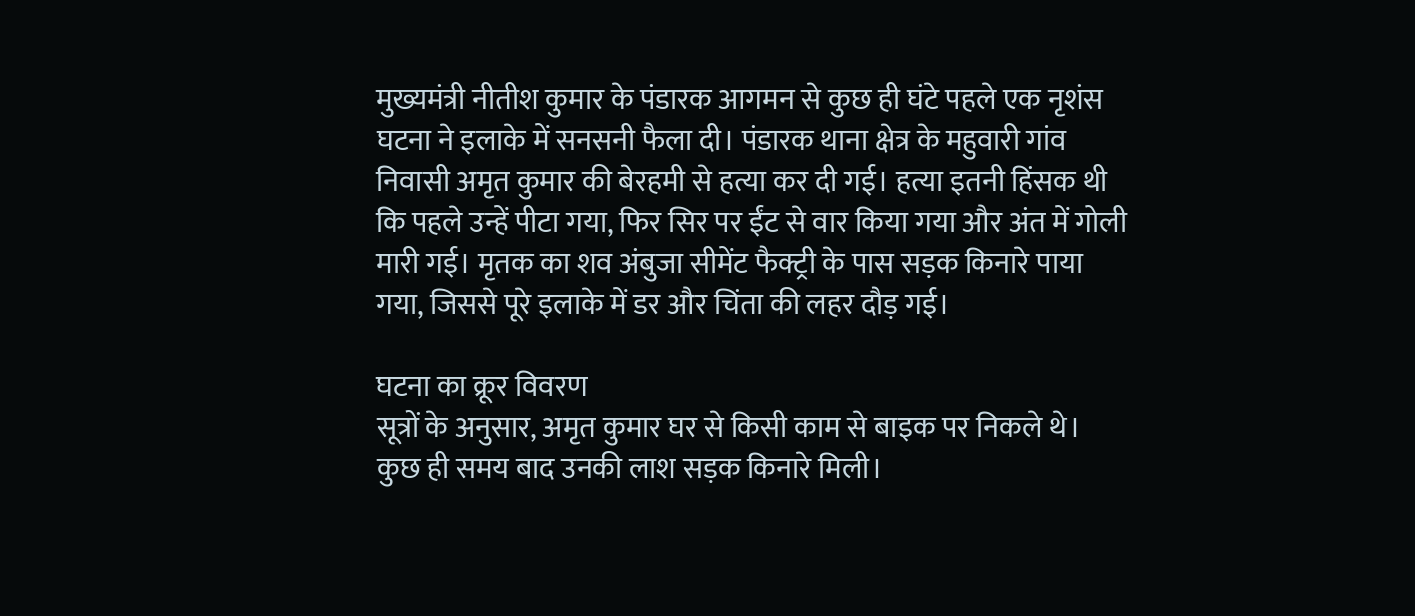मुख्यमंत्री नीतीश कुमार के पंडारक आगमन से कुछ ही घंटे पहले एक नृशंस घटना ने इलाके में सनसनी फैला दी। पंडारक थाना क्षेत्र के महुवारी गांव निवासी अमृत कुमार की बेरहमी से हत्या कर दी गई। हत्या इतनी हिंसक थी कि पहले उन्हें पीटा गया, फिर सिर पर ईंट से वार किया गया और अंत में गोली मारी गई। मृतक का शव अंबुजा सीमेंट फैक्ट्री के पास सड़क किनारे पाया गया, जिससे पूरे इलाके में डर और चिंता की लहर दौड़ गई।

घटना का क्रूर विवरण
सूत्रों के अनुसार, अमृत कुमार घर से किसी काम से बाइक पर निकले थे। कुछ ही समय बाद उनकी लाश सड़क किनारे मिली।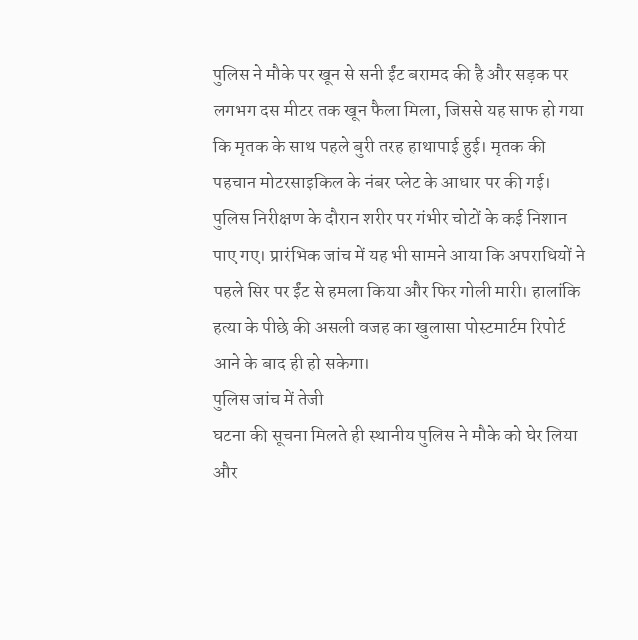पुलिस ने मौके पर खून से सनी ईंट बरामद की है और सड़क पर लगभग दस मीटर तक खून फैला मिला, जिससे यह साफ हो गया कि मृतक के साथ पहले बुरी तरह हाथापाई हुई। मृतक की पहचान मोटरसाइकिल के नंबर प्लेट के आधार पर की गई।
पुलिस निरीक्षण के दौरान शरीर पर गंभीर चोटों के कई निशान पाए गए। प्रारंभिक जांच में यह भी सामने आया कि अपराधियों ने पहले सिर पर ईंट से हमला किया और फिर गोली मारी। हालांकि हत्या के पीछे की असली वजह का खुलासा पोस्टमार्टम रिपोर्ट आने के बाद ही हो सकेगा।
पुलिस जांच में तेजी
घटना की सूचना मिलते ही स्थानीय पुलिस ने मौके को घेर लिया और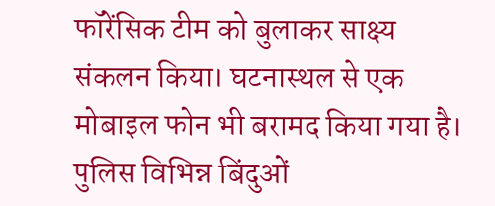फॉरेंसिक टीम को बुलाकर साक्ष्य संकलन किया। घटनास्थल से एक मोबाइल फोन भी बरामद किया गया है। पुलिस विभिन्न बिंदुओं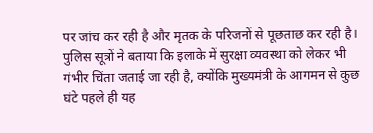पर जांच कर रही है और मृतक के परिजनों से पूछताछ कर रही है।
पुलिस सूत्रों ने बताया कि इलाके में सुरक्षा व्यवस्था को लेकर भी गंभीर चिंता जताई जा रही है, क्योंकि मुख्यमंत्री के आगमन से कुछ घंटे पहले ही यह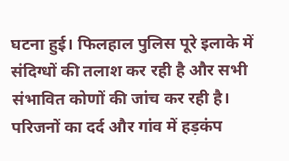घटना हुई। फिलहाल पुलिस पूरे इलाके में संदिग्धों की तलाश कर रही है और सभी संभावित कोणों की जांच कर रही है।
परिजनों का दर्द और गांव में हड़कंप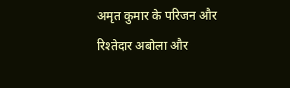अमृत कुमार के परिजन और रिश्तेदार अबोला और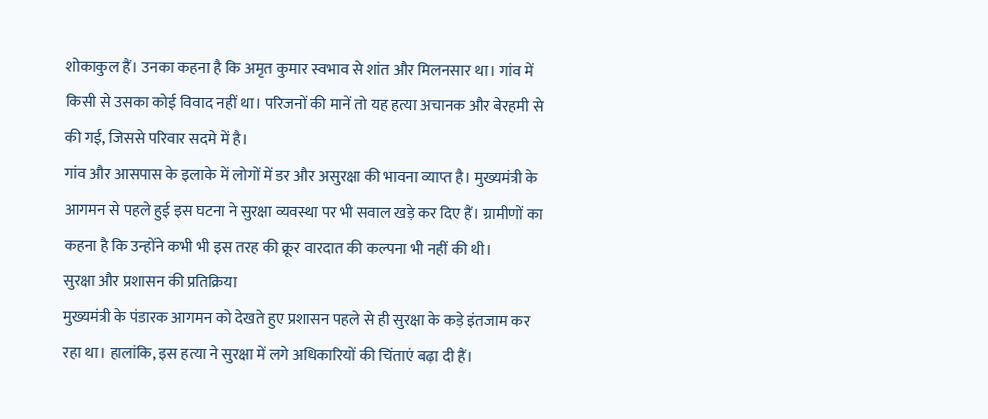शोकाकुल हैं। उनका कहना है कि अमृत कुमार स्वभाव से शांत और मिलनसार था। गांव में किसी से उसका कोई विवाद नहीं था। परिजनों की मानें तो यह हत्या अचानक और बेरहमी से की गई, जिससे परिवार सदमे में है।
गांव और आसपास के इलाके में लोगों में डर और असुरक्षा की भावना व्याप्त है। मुख्यमंत्री के आगमन से पहले हुई इस घटना ने सुरक्षा व्यवस्था पर भी सवाल खड़े कर दिए हैं। ग्रामीणों का कहना है कि उन्होंने कभी भी इस तरह की क्रूर वारदात की कल्पना भी नहीं की थी।
सुरक्षा और प्रशासन की प्रतिक्रिया
मुख्यमंत्री के पंडारक आगमन को देखते हुए प्रशासन पहले से ही सुरक्षा के कड़े इंतजाम कर रहा था। हालांकि, इस हत्या ने सुरक्षा में लगे अधिकारियों की चिंताएं बढ़ा दी हैं।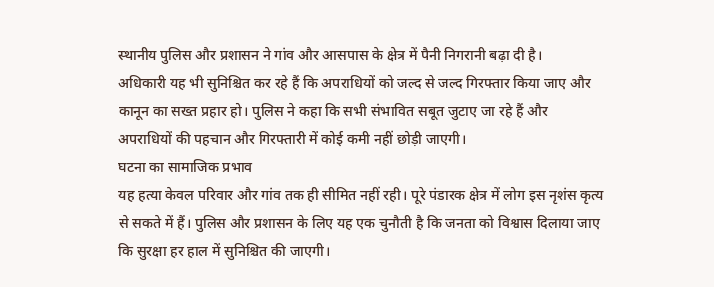स्थानीय पुलिस और प्रशासन ने गांव और आसपास के क्षेत्र में पैनी निगरानी बढ़ा दी है।
अधिकारी यह भी सुनिश्चित कर रहे हैं कि अपराधियों को जल्द से जल्द गिरफ्तार किया जाए और कानून का सख्त प्रहार हो। पुलिस ने कहा कि सभी संभावित सबूत जुटाए जा रहे हैं और अपराधियों की पहचान और गिरफ्तारी में कोई कमी नहीं छोड़ी जाएगी।
घटना का सामाजिक प्रभाव
यह हत्या केवल परिवार और गांव तक ही सीमित नहीं रही। पूरे पंडारक क्षेत्र में लोग इस नृशंस कृत्य से सकते में हैं। पुलिस और प्रशासन के लिए यह एक चुनौती है कि जनता को विश्वास दिलाया जाए कि सुरक्षा हर हाल में सुनिश्चित की जाएगी।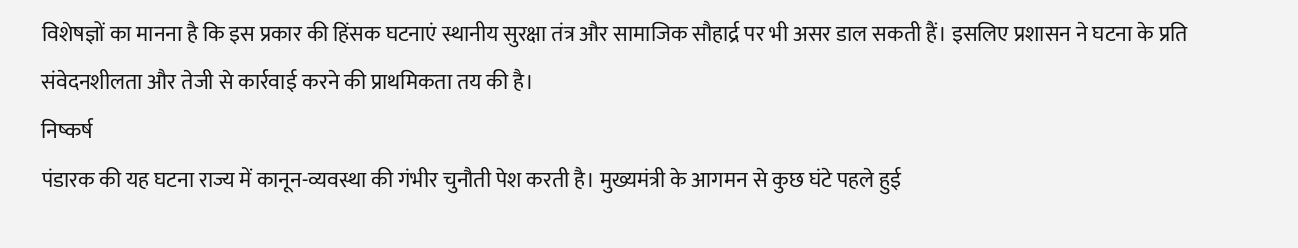विशेषज्ञों का मानना है कि इस प्रकार की हिंसक घटनाएं स्थानीय सुरक्षा तंत्र और सामाजिक सौहार्द्र पर भी असर डाल सकती हैं। इसलिए प्रशासन ने घटना के प्रति संवेदनशीलता और तेजी से कार्रवाई करने की प्राथमिकता तय की है।
निष्कर्ष
पंडारक की यह घटना राज्य में कानून-व्यवस्था की गंभीर चुनौती पेश करती है। मुख्यमंत्री के आगमन से कुछ घंटे पहले हुई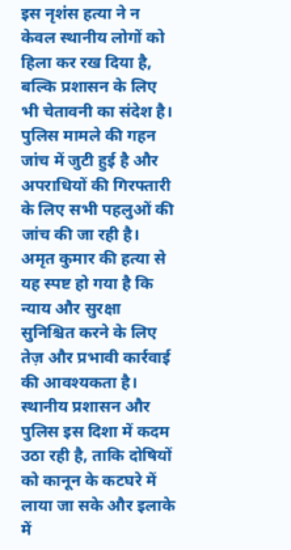इस नृशंस हत्या ने न केवल स्थानीय लोगों को हिला कर रख दिया है, बल्कि प्रशासन के लिए भी चेतावनी का संदेश है। पुलिस मामले की गहन जांच में जुटी हुई है और अपराधियों की गिरफ्तारी के लिए सभी पहलुओं की जांच की जा रही है।
अमृत कुमार की हत्या से यह स्पष्ट हो गया है कि न्याय और सुरक्षा सुनिश्चित करने के लिए तेज़ और प्रभावी कार्रवाई की आवश्यकता है। स्थानीय प्रशासन और पुलिस इस दिशा में कदम उठा रही है, ताकि दोषियों को कानून के कटघरे में लाया जा सके और इलाके में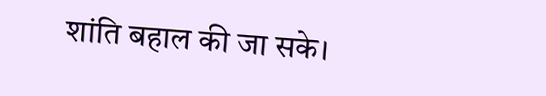शांति बहाल की जा सके।